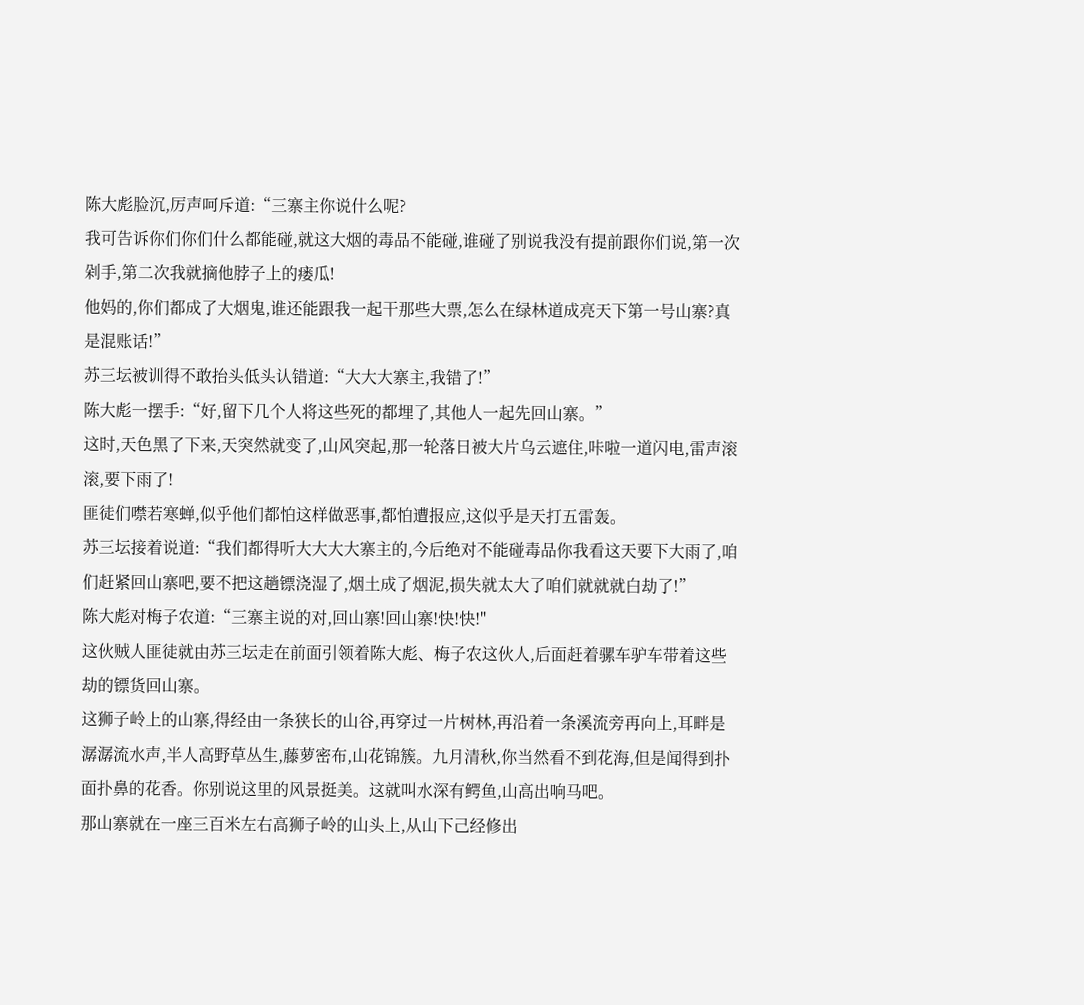陈大彪脸沉,厉声呵斥道:“三寨主你说什么呢?
我可告诉你们你们什么都能碰,就这大烟的毒品不能碰,谁碰了别说我没有提前跟你们说,第一次剁手,第二次我就摘他脖子上的瘘瓜!
他妈的,你们都成了大烟鬼,谁还能跟我一起干那些大票,怎么在绿林道成亮天下第一号山寨?真是混账话!”
苏三坛被训得不敢抬头低头认错道:“大大大寨主,我错了!”
陈大彪一摆手:“好,留下几个人将这些死的都埋了,其他人一起先回山寨。”
这时,天色黑了下来,天突然就变了,山风突起,那一轮落日被大片乌云遮住,咔啦一道闪电,雷声滚滚,要下雨了!
匪徒们噤若寒蝉,似乎他们都怕这样做恶事,都怕遭报应,这似乎是天打五雷轰。
苏三坛接着说道:“我们都得听大大大大寨主的,今后绝对不能碰毒品你我看这天要下大雨了,咱们赶紧回山寨吧,要不把这趟镖浇湿了,烟土成了烟泥,损失就太大了咱们就就就白劫了!”
陈大彪对梅子农道:“三寨主说的对,回山寨!回山寨!快!快!"
这伙贼人匪徒就由苏三坛走在前面引领着陈大彪、梅子农这伙人,后面赶着骡车驴车带着这些劫的镖货回山寨。
这狮子岭上的山寨,得经由一条狭长的山谷,再穿过一片树林,再沿着一条溪流旁再向上,耳畔是潺潺流水声,半人高野草丛生,藤萝密布,山花锦簇。九月清秋,你当然看不到花海,但是闻得到扑面扑鼻的花香。你别说这里的风景挺美。这就叫水深有鳄鱼,山高出响马吧。
那山寨就在一座三百米左右高狮子岭的山头上,从山下己经修出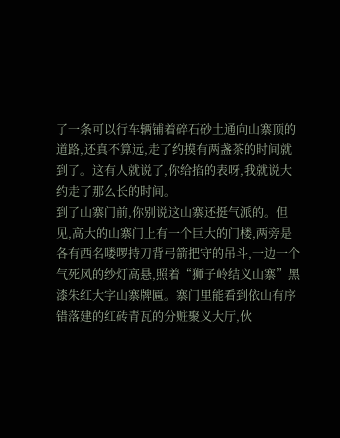了一条可以行车辆铺着碎石砂土通向山寨顶的道路,还真不算远,走了约摸有两盏茶的时间就到了。这有人就说了,你给掐的表呀,我就说大约走了那么长的时间。
到了山寨门前,你别说这山寨还挺气派的。但见,高大的山寨门上有一个巨大的门楼,两旁是各有西名喽啰持刀背弓箭把守的吊斗,一边一个气死风的纱灯高悬,照着“狮子岭结义山寨”黑漆朱红大字山寨牌匾。寨门里能看到依山有序错落建的红砖青瓦的分赃聚义大厅,伙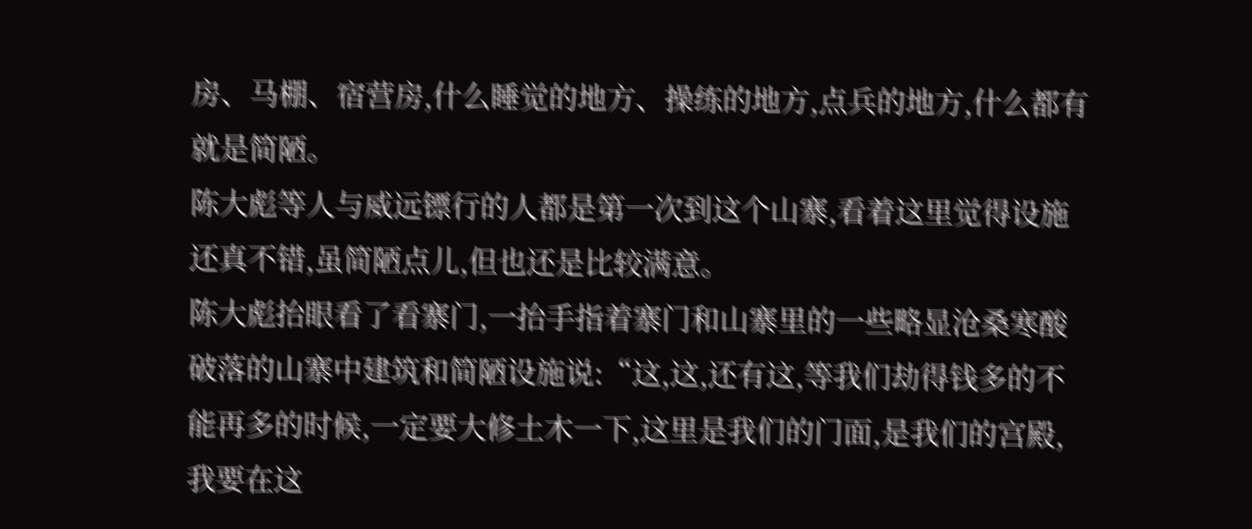房、马棚、宿营房,什么睡觉的地方、操练的地方,点兵的地方,什么都有就是简陋。
陈大彪等人与威远镖行的人都是第一次到这个山寨,看着这里觉得设施还真不错,虽简陋点儿,但也还是比较满意。
陈大彪抬眼看了看寨门,一抬手指着寨门和山寨里的一些略显沧桑寒酸破落的山寨中建筑和简陋设施说:“这,这,还有这,等我们劫得钱多的不能再多的时候,一定要大修土木一下,这里是我们的门面,是我们的宫殿,我要在这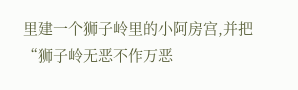里建一个狮子岭里的小阿房宫,并把“狮子岭无恶不作万恶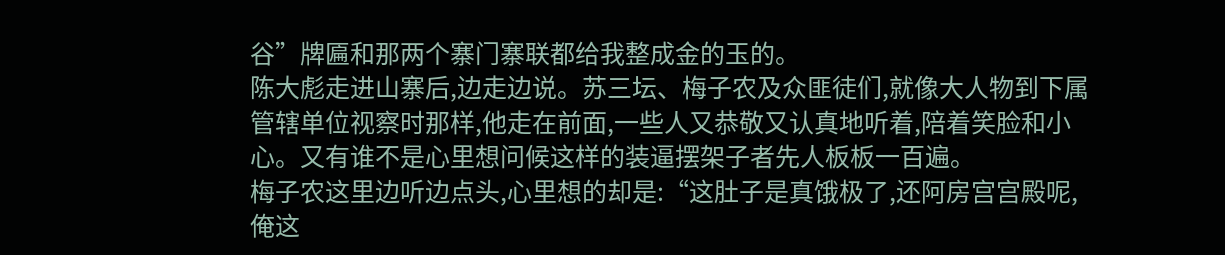谷”牌匾和那两个寨门寨联都给我整成金的玉的。
陈大彪走进山寨后,边走边说。苏三坛、梅子农及众匪徒们,就像大人物到下属管辖单位视察时那样,他走在前面,一些人又恭敬又认真地听着,陪着笑脸和小心。又有谁不是心里想问候这样的装逼摆架子者先人板板一百遍。
梅子农这里边听边点头,心里想的却是:“这肚子是真饿极了,还阿房宫宫殿呢,俺这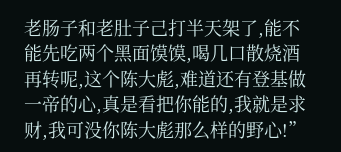老肠子和老肚子己打半天架了,能不能先吃两个黑面馍馍,喝几口散烧酒再转呢,这个陈大彪,难道还有登基做一帝的心,真是看把你能的,我就是求财,我可没你陈大彪那么样的野心!”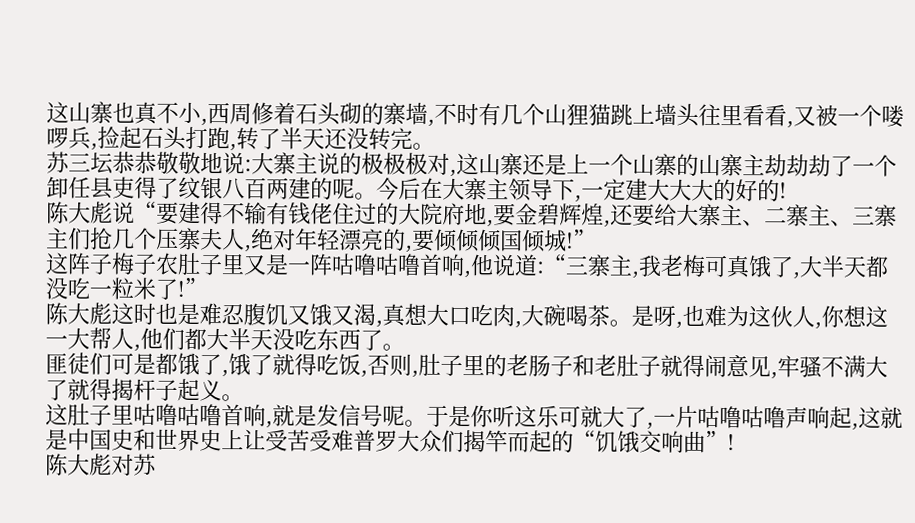这山寨也真不小,西周修着石头砌的寨墙,不时有几个山狸猫跳上墙头往里看看,又被一个喽啰兵,捡起石头打跑,转了半天还没转完。
苏三坛恭恭敬敬地说:大寨主说的极极极对,这山寨还是上一个山寨的山寨主劫劫劫了一个卸任县吏得了纹银八百两建的呢。今后在大寨主领导下,一定建大大大的好的!
陈大彪说“要建得不输有钱佬住过的大院府地,要金碧辉煌,还要给大寨主、二寨主、三寨主们抢几个压寨夫人,绝对年轻漂亮的,要倾倾倾国倾城!”
这阵子梅子农肚子里又是一阵咕噜咕噜首响,他说道:“三寨主,我老梅可真饿了,大半天都没吃一粒米了!”
陈大彪这时也是难忍腹饥又饿又渴,真想大口吃肉,大碗喝茶。是呀,也难为这伙人,你想这一大帮人,他们都大半天没吃东西了。
匪徒们可是都饿了,饿了就得吃饭,否则,肚子里的老肠子和老肚子就得闹意见,牢骚不满大了就得揭杆子起义。
这肚子里咕噜咕噜首响,就是发信号呢。于是你听这乐可就大了,一片咕噜咕噜声响起,这就是中国史和世界史上让受苦受难普罗大众们揭竿而起的“饥饿交响曲”!
陈大彪对苏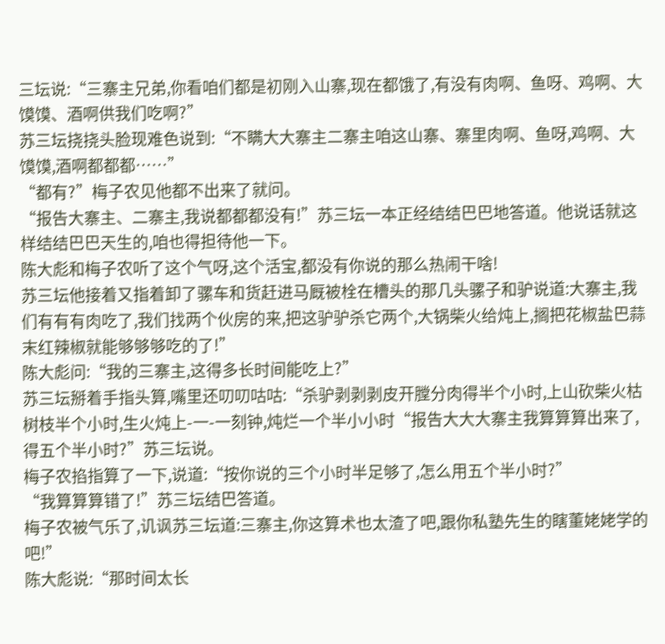三坛说:“三寨主兄弟,你看咱们都是初刚入山寨,现在都饿了,有没有肉啊、鱼呀、鸡啊、大馍馍、酒啊供我们吃啊?”
苏三坛挠挠头脸现难色说到:“不瞒大大寨主二寨主咱这山寨、寨里肉啊、鱼呀,鸡啊、大馍馍,酒啊都都都……”
“都有?”梅子农见他都不出来了就问。
“报告大寨主、二寨主,我说都都都没有!”苏三坛一本正经结结巴巴地答道。他说话就这样结结巴巴天生的,咱也得担待他一下。
陈大彪和梅子农听了这个气呀,这个活宝,都没有你说的那么热闹干啥!
苏三坛他接着又指着卸了骡车和货赶进马厩被栓在槽头的那几头骡子和驴说道:大寨主,我们有有有肉吃了,我们找两个伙房的来,把这驴驴杀它两个,大锅柴火给炖上,搁把花椒盐巴蒜末红辣椒就能够够够吃的了!”
陈大彪问:“我的三寨主,这得多长时间能吃上?”
苏三坛掰着手指头算,嘴里还叨叨咕咕:“杀驴剥剥剥皮开膛分肉得半个小时,上山砍柴火枯树枝半个小时,生火炖上-一-一刻钟,炖烂一个半小小时“报告大大大寨主我算算算出来了,得五个半小时?”苏三坛说。
梅子农掐指算了一下,说道:“按你说的三个小时半足够了,怎么用五个半小时?”
“我算算算错了!”苏三坛结巴答道。
梅子农被气乐了,讥讽苏三坛道:三寨主,你这算术也太渣了吧,跟你私塾先生的瞎董姥姥学的吧!”
陈大彪说:“那时间太长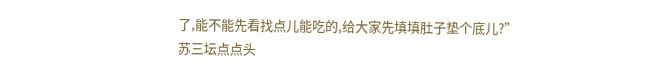了,能不能先看找点儿能吃的,给大家先填填肚子垫个底儿?”
苏三坛点点头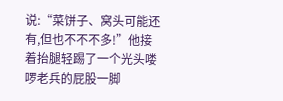说:“菜饼子、窝头可能还有,但也不不不多!”他接着抬腿轻踢了一个光头喽啰老兵的屁股一脚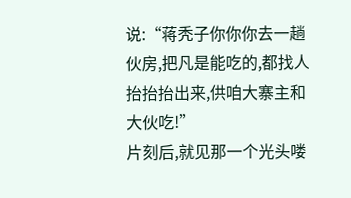说:“蒋秃子你你你去一趟伙房,把凡是能吃的,都找人抬抬抬出来,供咱大寨主和大伙吃!”
片刻后,就见那一个光头喽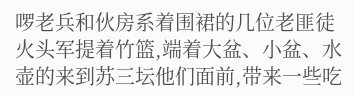啰老兵和伙房系着围裙的几位老匪徒火头军提着竹篮,端着大盆、小盆、水壶的来到苏三坛他们面前,带来一些吃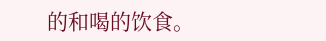的和喝的饮食。